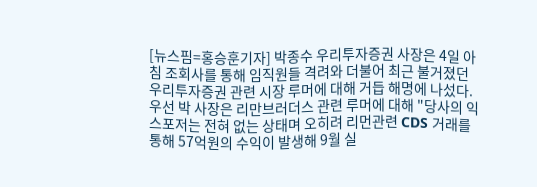[뉴스핌=홍승훈기자] 박종수 우리투자증권 사장은 4일 아침 조회사를 통해 임직원들 격려와 더불어 최근 불거졌던 우리투자증권 관련 시장 루머에 대해 거듭 해명에 나섰다.우선 박 사장은 리만브러더스 관련 루머에 대해 "당사의 익스포저는 전혀 없는 상태며 오히려 리먼관련 CDS 거래를 통해 57억원의 수익이 발생해 9월 실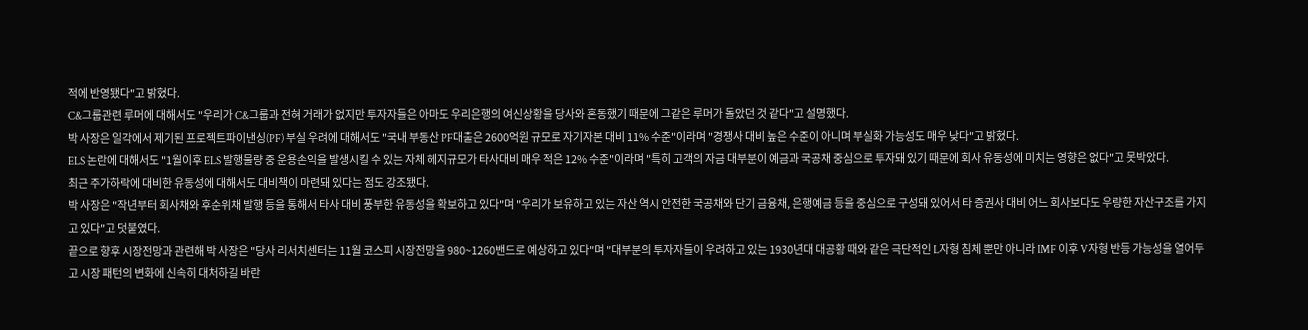적에 반영됐다"고 밝혔다.
C&그룹관련 루머에 대해서도 "우리가 C&그룹과 전혀 거래가 없지만 투자자들은 아마도 우리은행의 여신상황을 당사와 혼동했기 때문에 그같은 루머가 돌았던 것 같다"고 설명했다.
박 사장은 일각에서 제기된 프로젝트파이낸싱(PF) 부실 우려에 대해서도 "국내 부동산 PF대출은 2600억원 규모로 자기자본 대비 11% 수준"이라며 "경쟁사 대비 높은 수준이 아니며 부실화 가능성도 매우 낮다"고 밝혔다.
ELS 논란에 대해서도 "1월이후 ELS 발행물량 중 운용손익을 발생시킬 수 있는 자체 헤지규모가 타사대비 매우 적은 12% 수준"이라며 "특히 고객의 자금 대부분이 예금과 국공채 중심으로 투자돼 있기 때문에 회사 유동성에 미치는 영향은 없다"고 못박았다.
최근 주가하락에 대비한 유동성에 대해서도 대비책이 마련돼 있다는 점도 강조됐다.
박 사장은 "작년부터 회사채와 후순위채 발행 등을 통해서 타사 대비 풍부한 유동성을 확보하고 있다"며 "우리가 보유하고 있는 자산 역시 안전한 국공채와 단기 금융채, 은행예금 등을 중심으로 구성돼 있어서 타 증권사 대비 어느 회사보다도 우량한 자산구조를 가지고 있다"고 덧붙였다.
끝으로 향후 시장전망과 관련해 박 사장은 "당사 리서치센터는 11월 코스피 시장전망을 980~1260밴드로 예상하고 있다"며 "대부분의 투자자들이 우려하고 있는 1930년대 대공황 때와 같은 극단적인 L자형 침체 뿐만 아니라 IMF 이후 V자형 반등 가능성을 열어두고 시장 패턴의 변화에 신속히 대처하길 바란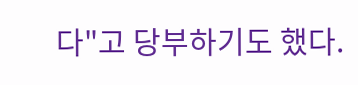다"고 당부하기도 했다.